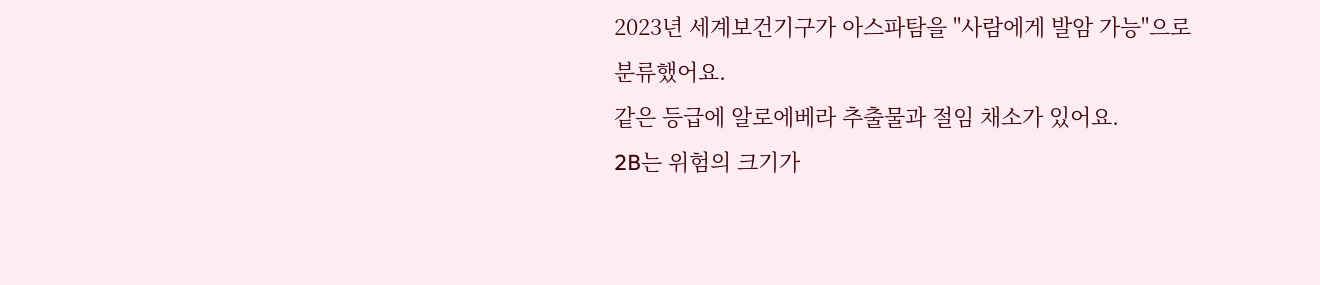2023년 세계보건기구가 아스파탐을 "사람에게 발암 가능"으로 분류했어요.
같은 등급에 알로에베라 추출물과 절임 채소가 있어요.
2B는 위험의 크기가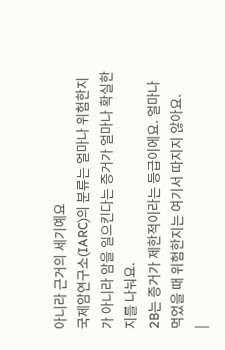아니라 근거의 세기예요
국제암연구소(IARC)의 분류는 얼마나 위험한지가 아니라 암을 일으킨다는 증거가 얼마나 확실한지를 나눠요.
2B는 증거가 제한적이라는 등급이에요. 얼마나 먹었을 때 위험한지는 여기서 따지지 않아요.
|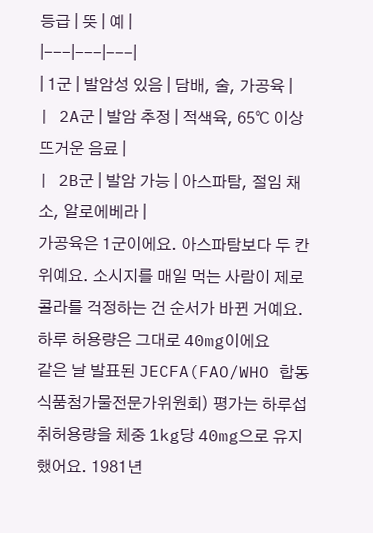등급 | 뜻 | 예 |
|---|---|---|
| 1군 | 발암성 있음 | 담배, 술, 가공육 |
| 2A군 | 발암 추정 | 적색육, 65℃ 이상 뜨거운 음료 |
| 2B군 | 발암 가능 | 아스파탐, 절임 채소, 알로에베라 |
가공육은 1군이에요. 아스파탐보다 두 칸 위예요. 소시지를 매일 먹는 사람이 제로 콜라를 걱정하는 건 순서가 바뀐 거예요.
하루 허용량은 그대로 40mg이에요
같은 날 발표된 JECFA(FAO/WHO 합동 식품첨가물전문가위원회) 평가는 하루섭취허용량을 체중 1kg당 40mg으로 유지했어요. 1981년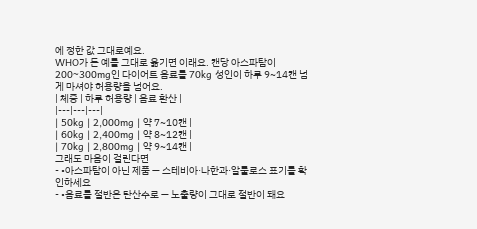에 정한 값 그대로예요.
WHO가 든 예를 그대로 옮기면 이래요. 캔당 아스파탐이 200~300mg인 다이어트 음료를 70kg 성인이 하루 9~14캔 넘게 마셔야 허용량을 넘어요.
| 체중 | 하루 허용량 | 음료 환산 |
|---|---|---|
| 50kg | 2,000mg | 약 7~10캔 |
| 60kg | 2,400mg | 약 8~12캔 |
| 70kg | 2,800mg | 약 9~14캔 |
그래도 마음이 걸린다면
- •아스파탐이 아닌 제품 — 스테비아·나한과·알룰로스 표기를 확인하세요
- •음료를 절반은 탄산수로 — 노출량이 그대로 절반이 돼요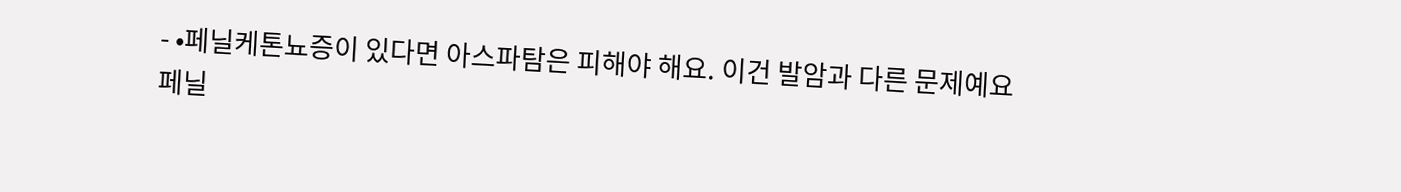- •페닐케톤뇨증이 있다면 아스파탐은 피해야 해요. 이건 발암과 다른 문제예요
페닐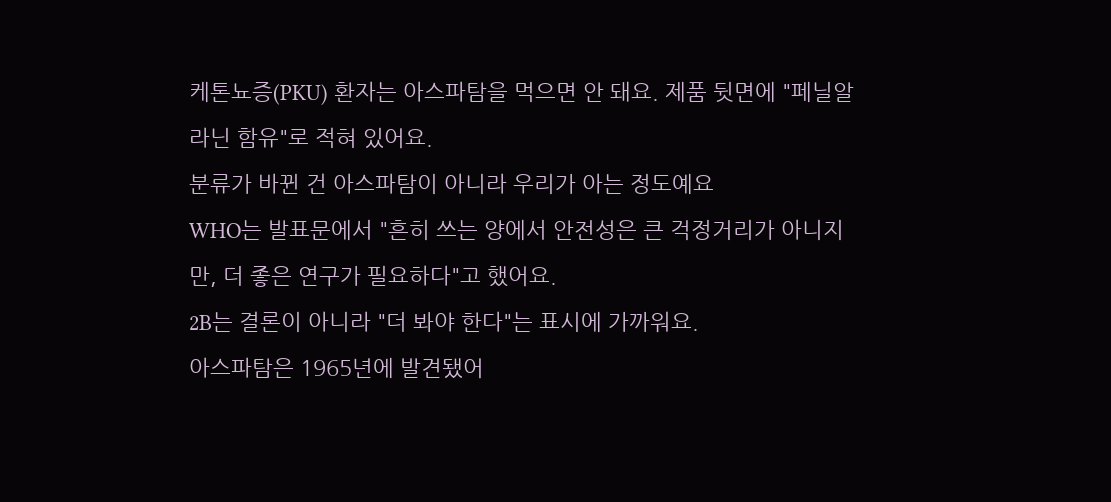케톤뇨증(PKU) 환자는 아스파탐을 먹으면 안 돼요. 제품 뒷면에 "페닐알라닌 함유"로 적혀 있어요.
분류가 바뀐 건 아스파탐이 아니라 우리가 아는 정도예요
WHO는 발표문에서 "흔히 쓰는 양에서 안전성은 큰 걱정거리가 아니지만, 더 좋은 연구가 필요하다"고 했어요.
2B는 결론이 아니라 "더 봐야 한다"는 표시에 가까워요.
아스파탐은 1965년에 발견됐어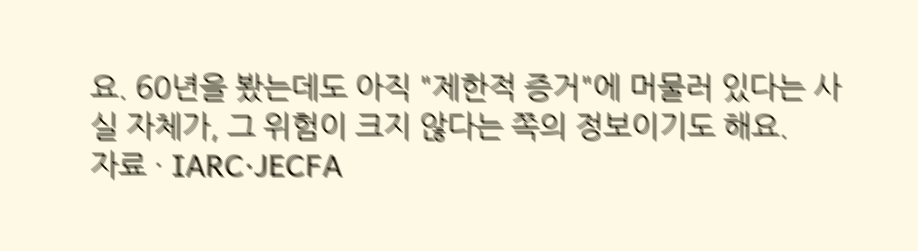요. 60년을 봤는데도 아직 "제한적 증거"에 머물러 있다는 사실 자체가, 그 위험이 크지 않다는 쪽의 정보이기도 해요.
자료 · IARC·JECFA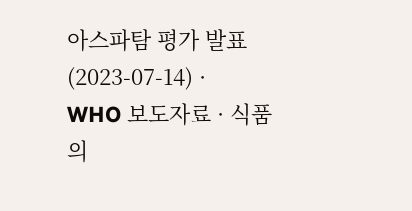아스파탐 평가 발표(2023-07-14) · WHO 보도자료 · 식품의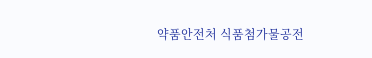약품안전처 식품첨가물공전